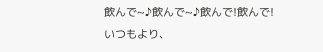飲んで~♪飲んで~♪飲んで!飲んで!
いつもより、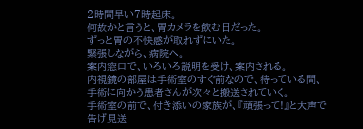2時間早い7時起床。
何故かと言うと、胃カメラを飲む日だった。
ずっと胃の不快感が取れずにいた。
緊張しながら、病院へ。
案内窓口で、いろいろ説明を受け、案内される。
内視鏡の部屋は手術室のすぐ前なので、待っている間、手術に向かう患者さんが次々と搬送されていく。
手術室の前で、付き添いの家族が、『頑張って!』と大声で告げ見送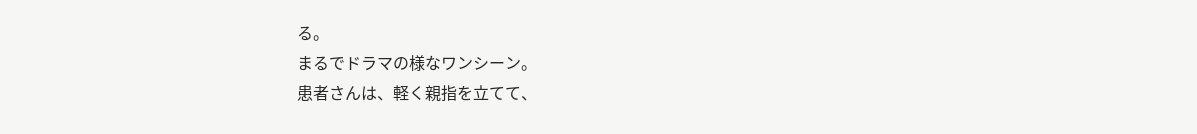る。
まるでドラマの様なワンシーン。
患者さんは、軽く親指を立てて、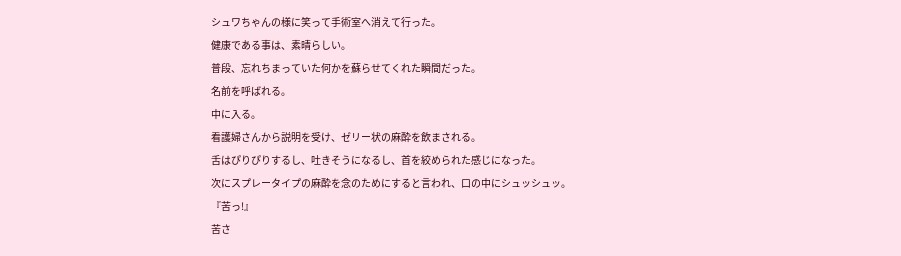シュワちゃんの様に笑って手術室へ消えて行った。
健康である事は、素晴らしい。
普段、忘れちまっていた何かを蘇らせてくれた瞬間だった。
名前を呼ばれる。
中に入る。
看護婦さんから説明を受け、ゼリー状の麻酔を飲まされる。
舌はぴりぴりするし、吐きそうになるし、首を絞められた感じになった。
次にスプレータイプの麻酔を念のためにすると言われ、口の中にシュッシュッ。
『苦っ!』
苦さ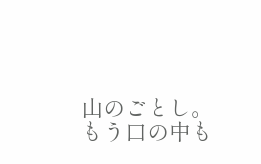山のごとし。
もう口の中も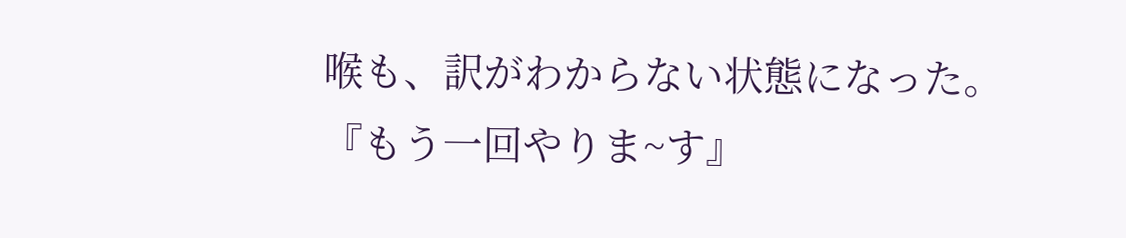喉も、訳がわからない状態になった。
『もう一回やりま~す』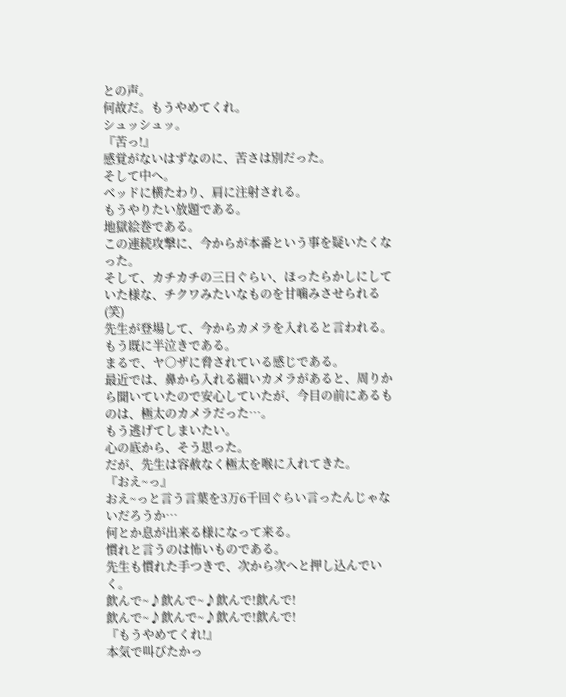との声。
何故だ。もうやめてくれ。
シュッシュッ。
『苦っ!』
感覚がないはずなのに、苦さは別だった。
そして中へ。
ベッドに横たわり、肩に注射される。
もうやりたい放題である。
地獄絵巻である。
この連続攻撃に、今からが本番という事を疑いたくなった。
そして、カチカチの三日ぐらい、ほったらかしにしていた様な、チクワみたいなものを甘噛みさせられる(笑)
先生が登場して、今からカメラを入れると言われる。
もう既に半泣きである。
まるで、ヤ○ザに脅されている感じである。
最近では、鼻から入れる細いカメラがあると、周りから聞いていたので安心していたが、今目の前にあるものは、極太のカメラだった…。
もう逃げてしまいたい。
心の底から、そう思った。
だが、先生は容赦なく極太を喉に入れてきた。
『おえ~っ』
おえ~っと言う言葉を3万6千回ぐらい言ったんじゃないだろうか…
何とか息が出来る様になって来る。
慣れと言うのは怖いものである。
先生も慣れた手つきで、次から次へと押し込んでいく。
飲んで~♪飲んで~♪飲んで!飲んで!
飲んで~♪飲んで~♪飲んで!飲んで!
『もうやめてくれ!』
本気で叫びたかっ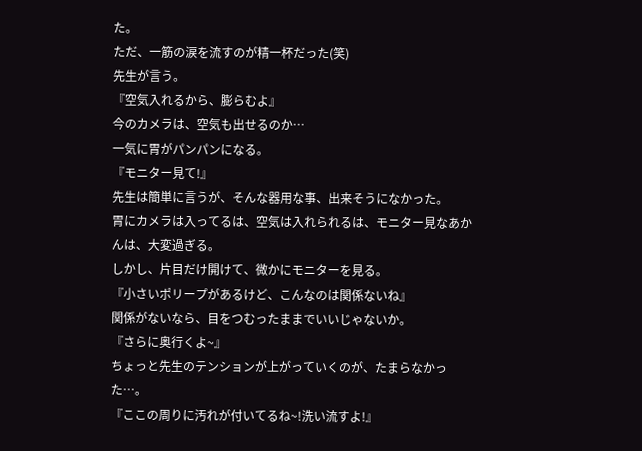た。
ただ、一筋の涙を流すのが精一杯だった(笑)
先生が言う。
『空気入れるから、膨らむよ』
今のカメラは、空気も出せるのか…
一気に胃がパンパンになる。
『モニター見て!』
先生は簡単に言うが、そんな器用な事、出来そうになかった。
胃にカメラは入ってるは、空気は入れられるは、モニター見なあかんは、大変過ぎる。
しかし、片目だけ開けて、微かにモニターを見る。
『小さいポリープがあるけど、こんなのは関係ないね』
関係がないなら、目をつむったままでいいじゃないか。
『さらに奥行くよ~』
ちょっと先生のテンションが上がっていくのが、たまらなかった…。
『ここの周りに汚れが付いてるね~!洗い流すよ!』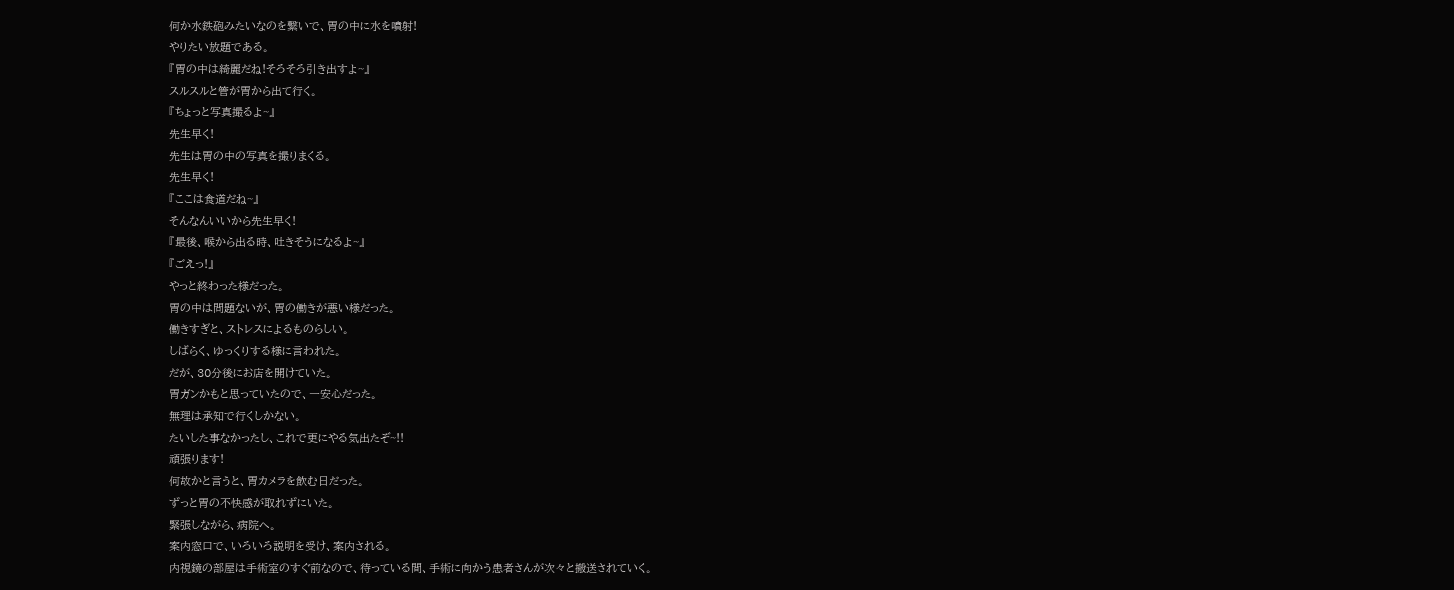何か水鉄砲みたいなのを繋いで、胃の中に水を噴射!
やりたい放題である。
『胃の中は綺麗だね!そろそろ引き出すよ~』
スルスルと管が胃から出て行く。
『ちょっと写真撮るよ~』
先生早く!
先生は胃の中の写真を撮りまくる。
先生早く!
『ここは食道だね~』
そんなんいいから先生早く!
『最後、喉から出る時、吐きそうになるよ~』
『ごえっ!』
やっと終わった様だった。
胃の中は問題ないが、胃の働きが悪い様だった。
働きすぎと、ストレスによるものらしい。
しばらく、ゆっくりする様に言われた。
だが、30分後にお店を開けていた。
胃ガンかもと思っていたので、一安心だった。
無理は承知で行くしかない。
たいした事なかったし、これで更にやる気出たぞ~!!
頑張ります!
何故かと言うと、胃カメラを飲む日だった。
ずっと胃の不快感が取れずにいた。
緊張しながら、病院へ。
案内窓口で、いろいろ説明を受け、案内される。
内視鏡の部屋は手術室のすぐ前なので、待っている間、手術に向かう患者さんが次々と搬送されていく。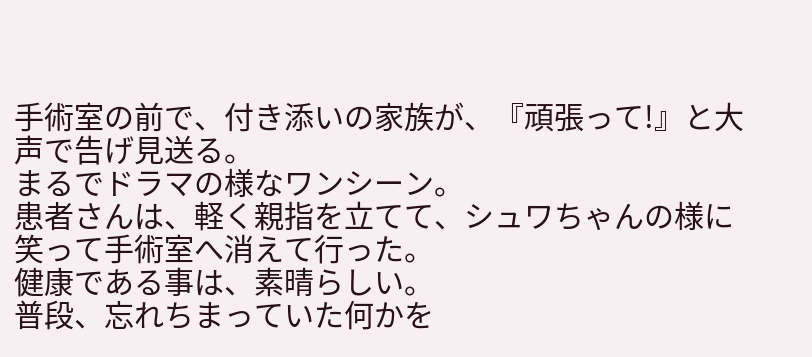手術室の前で、付き添いの家族が、『頑張って!』と大声で告げ見送る。
まるでドラマの様なワンシーン。
患者さんは、軽く親指を立てて、シュワちゃんの様に笑って手術室へ消えて行った。
健康である事は、素晴らしい。
普段、忘れちまっていた何かを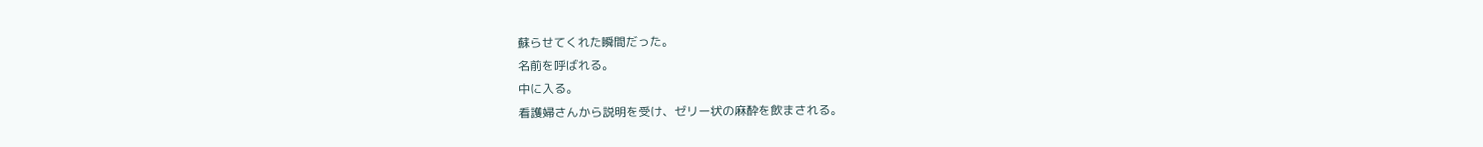蘇らせてくれた瞬間だった。
名前を呼ばれる。
中に入る。
看護婦さんから説明を受け、ゼリー状の麻酔を飲まされる。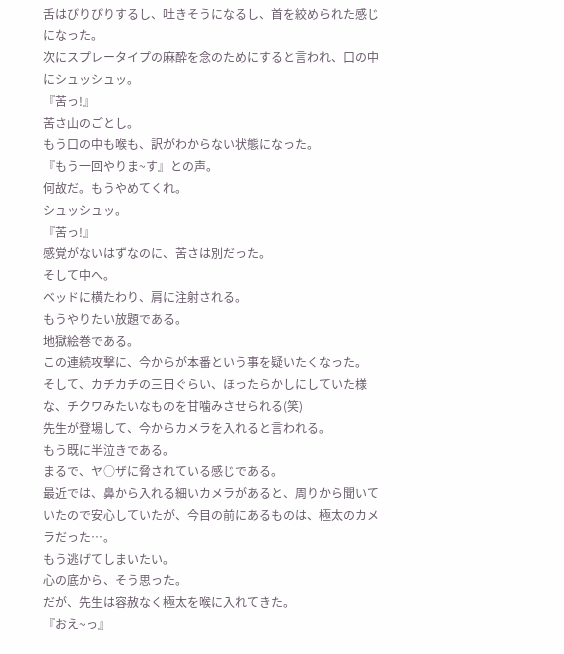舌はぴりぴりするし、吐きそうになるし、首を絞められた感じになった。
次にスプレータイプの麻酔を念のためにすると言われ、口の中にシュッシュッ。
『苦っ!』
苦さ山のごとし。
もう口の中も喉も、訳がわからない状態になった。
『もう一回やりま~す』との声。
何故だ。もうやめてくれ。
シュッシュッ。
『苦っ!』
感覚がないはずなのに、苦さは別だった。
そして中へ。
ベッドに横たわり、肩に注射される。
もうやりたい放題である。
地獄絵巻である。
この連続攻撃に、今からが本番という事を疑いたくなった。
そして、カチカチの三日ぐらい、ほったらかしにしていた様な、チクワみたいなものを甘噛みさせられる(笑)
先生が登場して、今からカメラを入れると言われる。
もう既に半泣きである。
まるで、ヤ○ザに脅されている感じである。
最近では、鼻から入れる細いカメラがあると、周りから聞いていたので安心していたが、今目の前にあるものは、極太のカメラだった…。
もう逃げてしまいたい。
心の底から、そう思った。
だが、先生は容赦なく極太を喉に入れてきた。
『おえ~っ』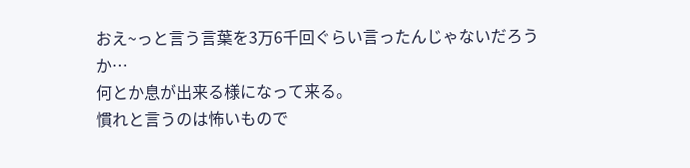おえ~っと言う言葉を3万6千回ぐらい言ったんじゃないだろうか…
何とか息が出来る様になって来る。
慣れと言うのは怖いもので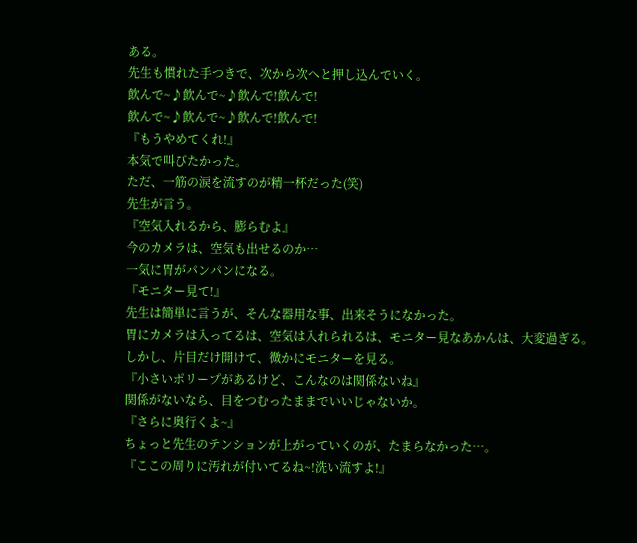ある。
先生も慣れた手つきで、次から次へと押し込んでいく。
飲んで~♪飲んで~♪飲んで!飲んで!
飲んで~♪飲んで~♪飲んで!飲んで!
『もうやめてくれ!』
本気で叫びたかった。
ただ、一筋の涙を流すのが精一杯だった(笑)
先生が言う。
『空気入れるから、膨らむよ』
今のカメラは、空気も出せるのか…
一気に胃がパンパンになる。
『モニター見て!』
先生は簡単に言うが、そんな器用な事、出来そうになかった。
胃にカメラは入ってるは、空気は入れられるは、モニター見なあかんは、大変過ぎる。
しかし、片目だけ開けて、微かにモニターを見る。
『小さいポリープがあるけど、こんなのは関係ないね』
関係がないなら、目をつむったままでいいじゃないか。
『さらに奥行くよ~』
ちょっと先生のテンションが上がっていくのが、たまらなかった…。
『ここの周りに汚れが付いてるね~!洗い流すよ!』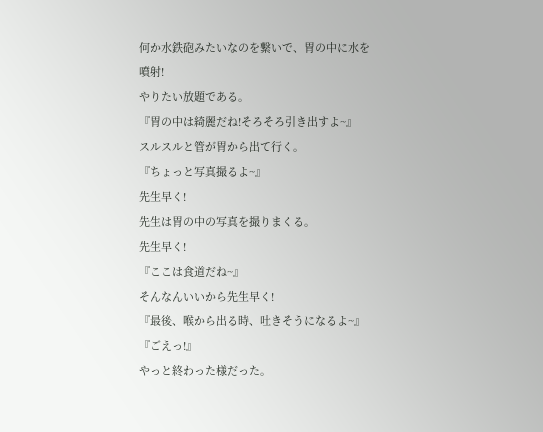何か水鉄砲みたいなのを繋いで、胃の中に水を噴射!
やりたい放題である。
『胃の中は綺麗だね!そろそろ引き出すよ~』
スルスルと管が胃から出て行く。
『ちょっと写真撮るよ~』
先生早く!
先生は胃の中の写真を撮りまくる。
先生早く!
『ここは食道だね~』
そんなんいいから先生早く!
『最後、喉から出る時、吐きそうになるよ~』
『ごえっ!』
やっと終わった様だった。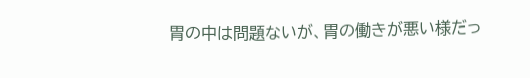胃の中は問題ないが、胃の働きが悪い様だっ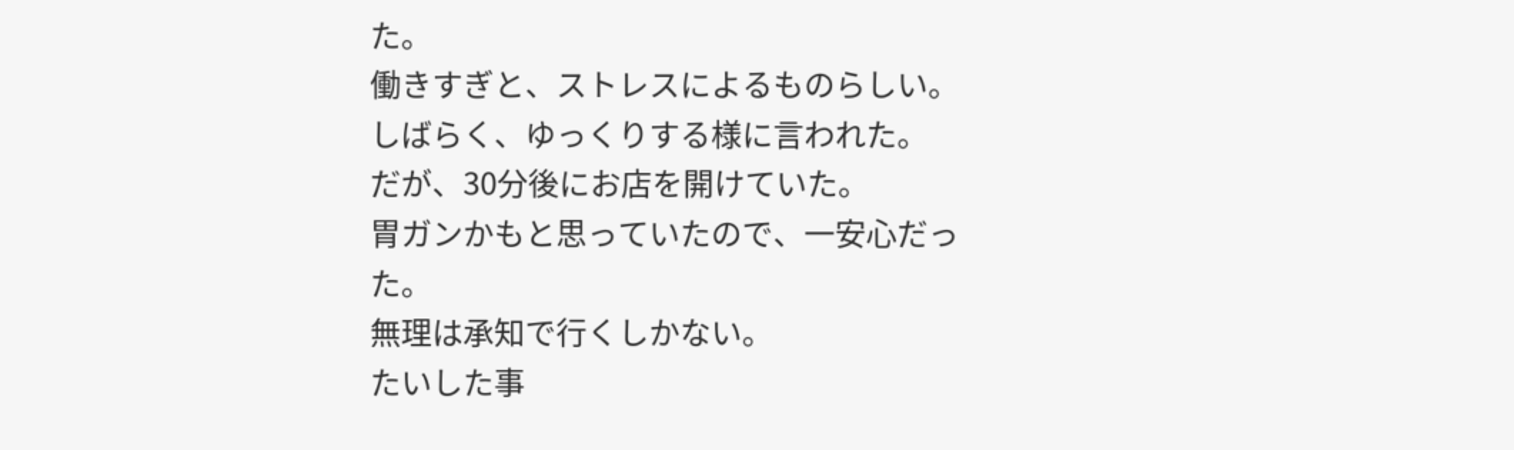た。
働きすぎと、ストレスによるものらしい。
しばらく、ゆっくりする様に言われた。
だが、30分後にお店を開けていた。
胃ガンかもと思っていたので、一安心だった。
無理は承知で行くしかない。
たいした事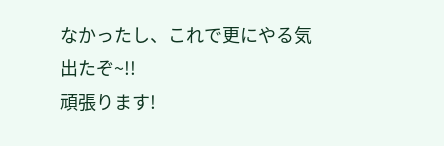なかったし、これで更にやる気出たぞ~!!
頑張ります!